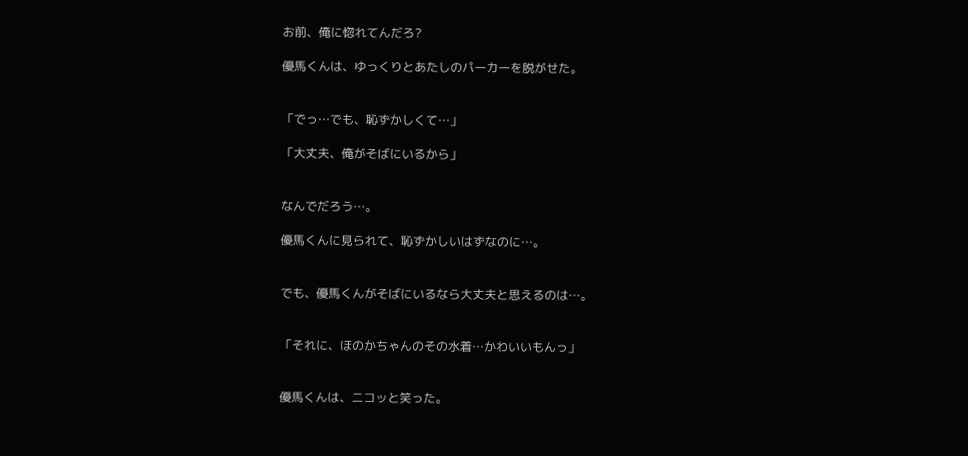お前、俺に惚れてんだろ?

優馬くんは、ゆっくりとあたしのパーカーを脱がせた。


「でっ…でも、恥ずかしくて…」

「大丈夫、俺がそばにいるから」


なんでだろう…。

優馬くんに見られて、恥ずかしいはずなのに…。


でも、優馬くんがそばにいるなら大丈夫と思えるのは…。


「それに、ほのかちゃんのその水着…かわいいもんっ」


優馬くんは、ニコッと笑った。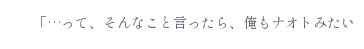「…って、そんなこと言ったら、俺もナオトみたい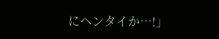にヘンタイか…!」